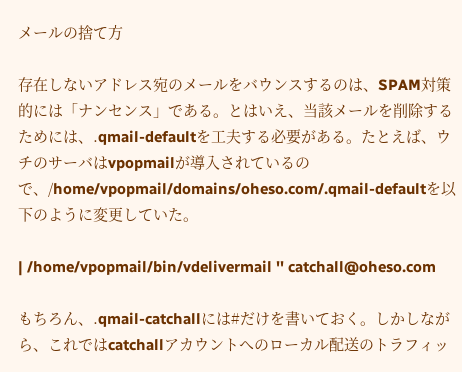メールの捨て方

存在しないアドレス宛のメールをバウンスするのは、SPAM対策的には「ナンセンス」である。とはいえ、当該メールを削除するためには、.qmail-defaultを工夫する必要がある。たとえば、ウチのサーバはvpopmailが導入されているので、/home/vpopmail/domains/oheso.com/.qmail-defaultを以下のように変更していた。

| /home/vpopmail/bin/vdelivermail '' catchall@oheso.com

もちろん、.qmail-catchallには#だけを書いておく。しかしながら、これではcatchallアカウントへのローカル配送のトラフィッ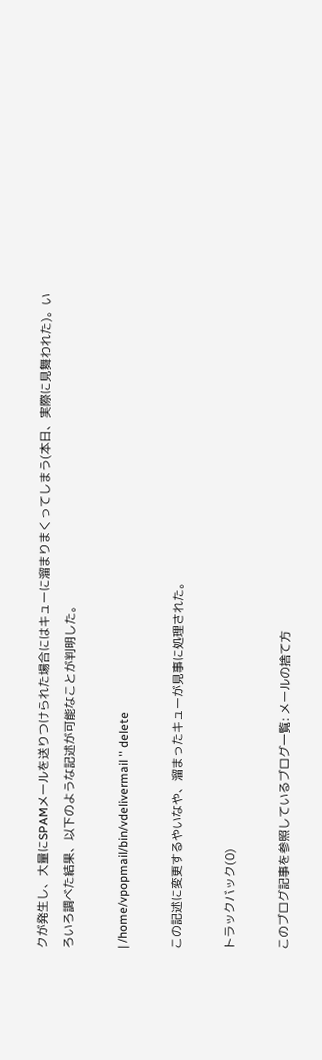クが発生し、大量にSPAMメールを送りつけられた場合にはキューに溜まりまくってしまう(本日、実際に見舞われた)。いろいろ調べた結果、以下のような記述が可能なことが判明した。

| /home/vpopmail/bin/vdelivermail '' delete

この記述に変更するやいなや、溜まったキューが見事に処理された。

トラックバック(0)

このブログ記事を参照しているブログ一覧: メールの捨て方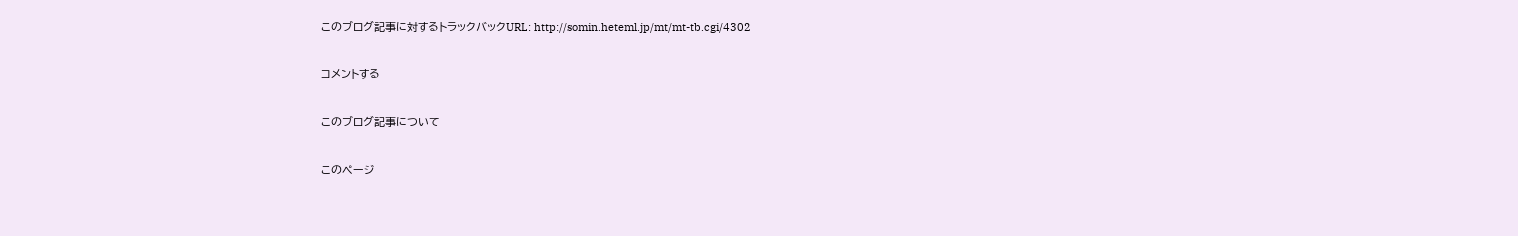このブログ記事に対するトラックバックURL: http://somin.heteml.jp/mt/mt-tb.cgi/4302

コメントする

このブログ記事について

このページ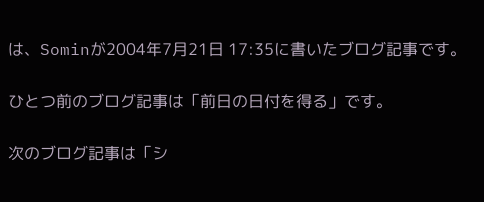は、Sominが2004年7月21日 17:35に書いたブログ記事です。

ひとつ前のブログ記事は「前日の日付を得る」です。

次のブログ記事は「シ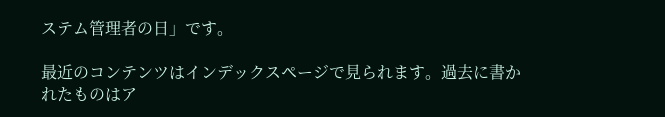ステム管理者の日」です。

最近のコンテンツはインデックスページで見られます。過去に書かれたものはア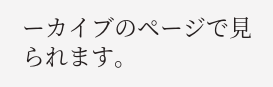ーカイブのページで見られます。